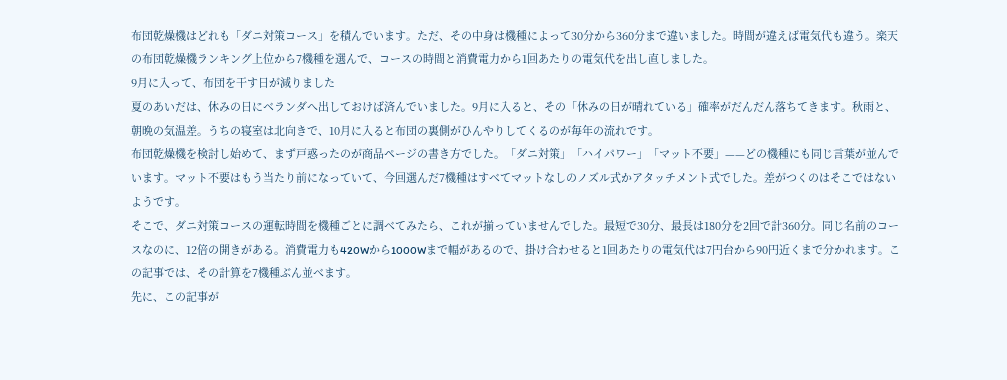布団乾燥機はどれも「ダニ対策コース」を積んでいます。ただ、その中身は機種によって30分から360分まで違いました。時間が違えば電気代も違う。楽天の布団乾燥機ランキング上位から7機種を選んで、コースの時間と消費電力から1回あたりの電気代を出し直しました。
9月に入って、布団を干す日が減りました
夏のあいだは、休みの日にベランダへ出しておけば済んでいました。9月に入ると、その「休みの日が晴れている」確率がだんだん落ちてきます。秋雨と、朝晩の気温差。うちの寝室は北向きで、10月に入ると布団の裏側がひんやりしてくるのが毎年の流れです。
布団乾燥機を検討し始めて、まず戸惑ったのが商品ページの書き方でした。「ダニ対策」「ハイパワー」「マット不要」——どの機種にも同じ言葉が並んでいます。マット不要はもう当たり前になっていて、今回選んだ7機種はすべてマットなしのノズル式かアタッチメント式でした。差がつくのはそこではないようです。
そこで、ダニ対策コースの運転時間を機種ごとに調べてみたら、これが揃っていませんでした。最短で30分、最長は180分を2回で計360分。同じ名前のコースなのに、12倍の開きがある。消費電力も420Wから1000Wまで幅があるので、掛け合わせると1回あたりの電気代は7円台から90円近くまで分かれます。この記事では、その計算を7機種ぶん並べます。
先に、この記事が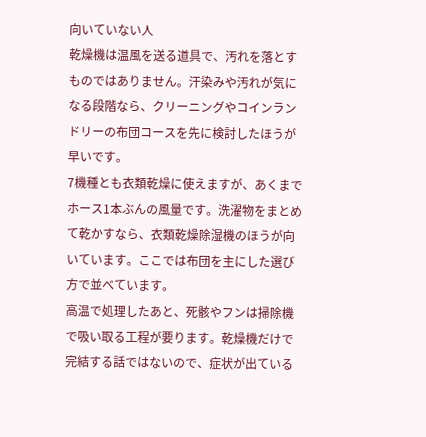向いていない人
乾燥機は温風を送る道具で、汚れを落とすものではありません。汗染みや汚れが気になる段階なら、クリーニングやコインランドリーの布団コースを先に検討したほうが早いです。
7機種とも衣類乾燥に使えますが、あくまでホース1本ぶんの風量です。洗濯物をまとめて乾かすなら、衣類乾燥除湿機のほうが向いています。ここでは布団を主にした選び方で並べています。
高温で処理したあと、死骸やフンは掃除機で吸い取る工程が要ります。乾燥機だけで完結する話ではないので、症状が出ている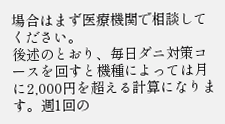場合はまず医療機関で相談してください。
後述のとおり、毎日ダニ対策コースを回すと機種によっては月に2,000円を超える計算になります。週1回の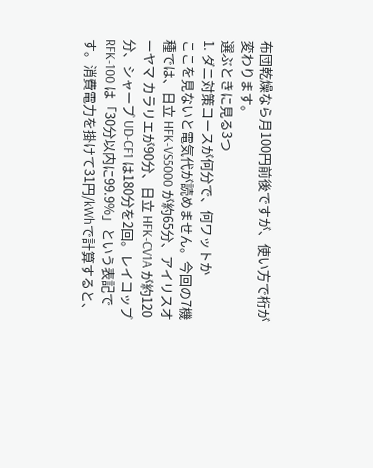布団乾燥なら月100円前後ですが、使い方で桁が変わります。
選ぶときに見る3つ
1. ダニ対策コースが何分で、何ワットか
ここを見ないと電気代が読めません。今回の7機種では、日立 HFK-VS5000 が約65分、アイリスオーヤマ カラリエが90分、日立 HFK-CV1A が約120分、シャープ UD-CF1 は180分を2回。レイコップ RFK-100 は「30分以内に99.9%」という表記です。消費電力を掛けて31円/kWhで計算すると、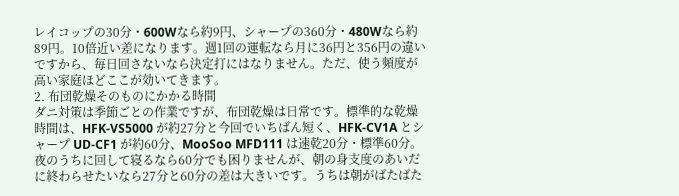レイコップの30分・600Wなら約9円、シャープの360分・480Wなら約89円。10倍近い差になります。週1回の運転なら月に36円と356円の違いですから、毎日回さないなら決定打にはなりません。ただ、使う頻度が高い家庭ほどここが効いてきます。
2. 布団乾燥そのものにかかる時間
ダニ対策は季節ごとの作業ですが、布団乾燥は日常です。標準的な乾燥時間は、HFK-VS5000 が約27分と今回でいちばん短く、HFK-CV1A とシャープ UD-CF1 が約60分、MooSoo MFD111 は速乾20分・標準60分。夜のうちに回して寝るなら60分でも困りませんが、朝の身支度のあいだに終わらせたいなら27分と60分の差は大きいです。うちは朝がばたばた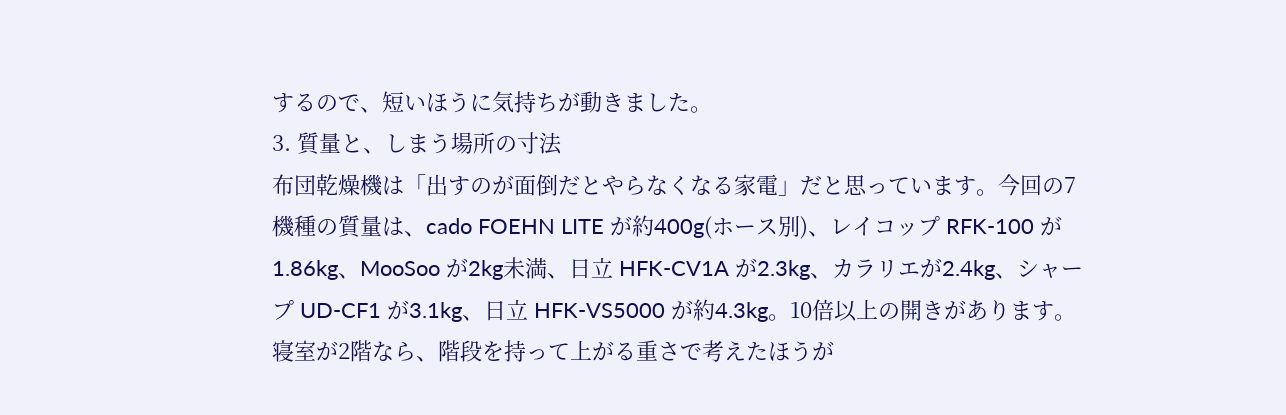するので、短いほうに気持ちが動きました。
3. 質量と、しまう場所の寸法
布団乾燥機は「出すのが面倒だとやらなくなる家電」だと思っています。今回の7機種の質量は、cado FOEHN LITE が約400g(ホース別)、レイコップ RFK-100 が1.86kg、MooSoo が2kg未満、日立 HFK-CV1A が2.3kg、カラリエが2.4kg、シャープ UD-CF1 が3.1kg、日立 HFK-VS5000 が約4.3kg。10倍以上の開きがあります。寝室が2階なら、階段を持って上がる重さで考えたほうが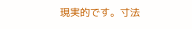現実的です。寸法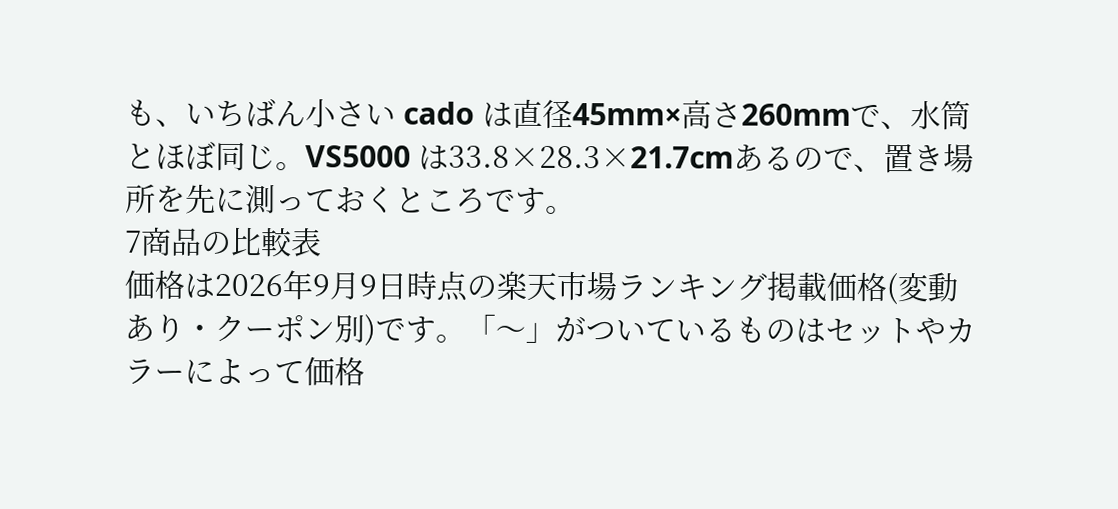も、いちばん小さい cado は直径45mm×高さ260mmで、水筒とほぼ同じ。VS5000 は33.8×28.3×21.7cmあるので、置き場所を先に測っておくところです。
7商品の比較表
価格は2026年9月9日時点の楽天市場ランキング掲載価格(変動あり・クーポン別)です。「〜」がついているものはセットやカラーによって価格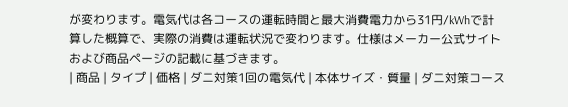が変わります。電気代は各コースの運転時間と最大消費電力から31円/kWhで計算した概算で、実際の消費は運転状況で変わります。仕様はメーカー公式サイトおよび商品ページの記載に基づきます。
| 商品 | タイプ | 価格 | ダニ対策1回の電気代 | 本体サイズ・質量 | ダニ対策コース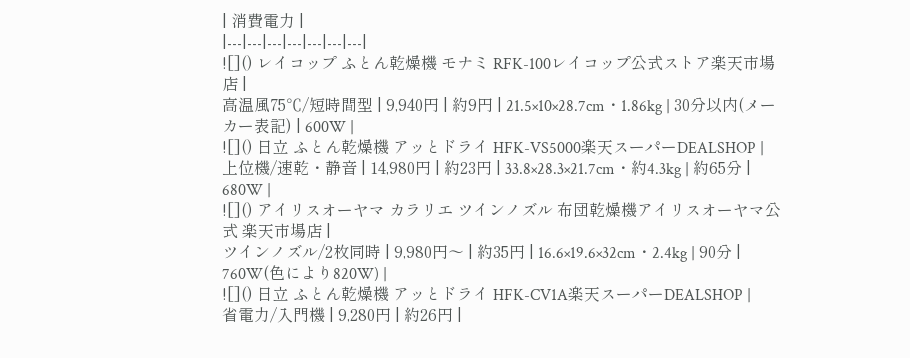| 消費電力 |
|---|---|---|---|---|---|---|
![]() レイコップ ふとん乾燥機 モナミ RFK-100レイコップ公式ストア楽天市場店 |
高温風75℃/短時間型 | 9,940円 | 約9円 | 21.5×10×28.7cm・1.86kg | 30分以内(メーカー表記) | 600W |
![]() 日立 ふとん乾燥機 アッとドライ HFK-VS5000楽天スーパーDEALSHOP |
上位機/速乾・静音 | 14,980円 | 約23円 | 33.8×28.3×21.7cm・約4.3kg | 約65分 | 680W |
![]() アイリスオーヤマ カラリエ ツインノズル 布団乾燥機アイリスオーヤマ公式 楽天市場店 |
ツインノズル/2枚同時 | 9,980円〜 | 約35円 | 16.6×19.6×32cm・2.4kg | 90分 | 760W(色により820W) |
![]() 日立 ふとん乾燥機 アッとドライ HFK-CV1A楽天スーパーDEALSHOP |
省電力/入門機 | 9,280円 | 約26円 |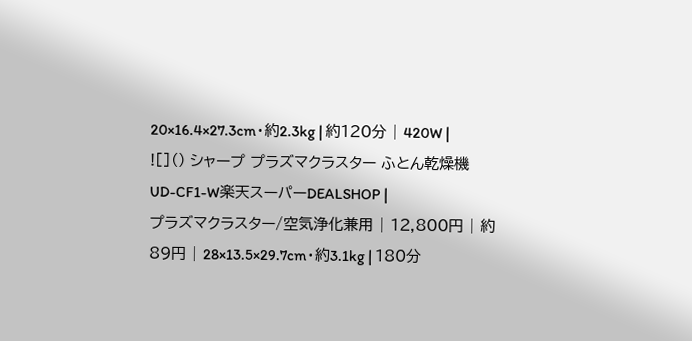20×16.4×27.3cm・約2.3kg | 約120分 | 420W |
![]() シャープ プラズマクラスター ふとん乾燥機 UD-CF1-W楽天スーパーDEALSHOP |
プラズマクラスター/空気浄化兼用 | 12,800円 | 約89円 | 28×13.5×29.7cm・約3.1kg | 180分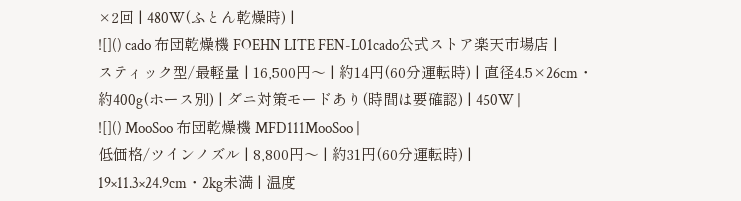×2回 | 480W(ふとん乾燥時) |
![]() cado 布団乾燥機 FOEHN LITE FEN-L01cado公式ストア楽天市場店 |
スティック型/最軽量 | 16,500円〜 | 約14円(60分運転時) | 直径4.5×26cm・約400g(ホース別) | ダニ対策モードあり(時間は要確認) | 450W |
![]() MooSoo 布団乾燥機 MFD111MooSoo |
低価格/ツインノズル | 8,800円〜 | 約31円(60分運転時) | 19×11.3×24.9cm・2kg未満 | 温度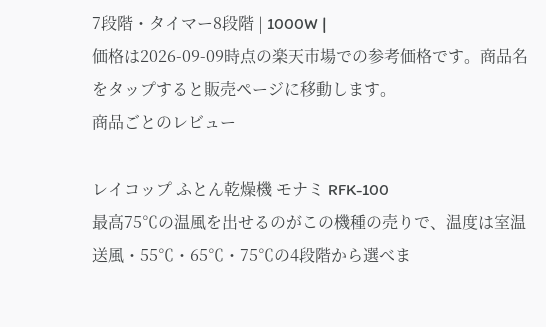7段階・タイマー8段階 | 1000W |
価格は2026-09-09時点の楽天市場での参考価格です。商品名をタップすると販売ページに移動します。
商品ごとのレビュー

レイコップ ふとん乾燥機 モナミ RFK-100
最高75℃の温風を出せるのがこの機種の売りで、温度は室温送風・55℃・65℃・75℃の4段階から選べま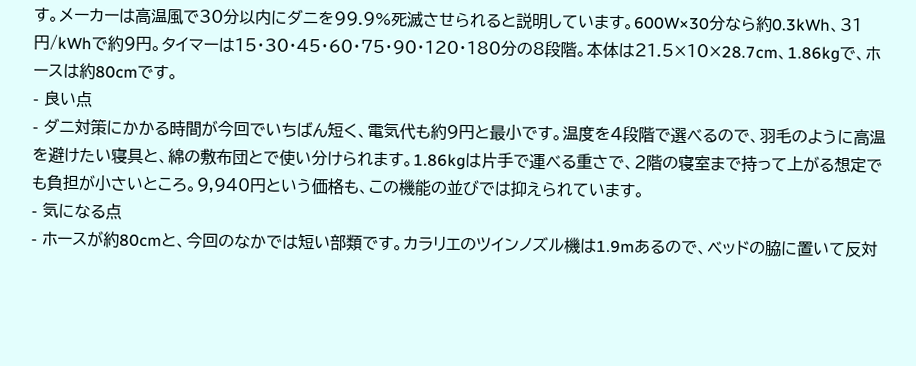す。メーカーは高温風で30分以内にダニを99.9%死滅させられると説明しています。600W×30分なら約0.3kWh、31円/kWhで約9円。タイマーは15・30・45・60・75・90・120・180分の8段階。本体は21.5×10×28.7cm、1.86kgで、ホースは約80cmです。
- 良い点
- ダニ対策にかかる時間が今回でいちばん短く、電気代も約9円と最小です。温度を4段階で選べるので、羽毛のように高温を避けたい寝具と、綿の敷布団とで使い分けられます。1.86kgは片手で運べる重さで、2階の寝室まで持って上がる想定でも負担が小さいところ。9,940円という価格も、この機能の並びでは抑えられています。
- 気になる点
- ホースが約80cmと、今回のなかでは短い部類です。カラリエのツインノズル機は1.9mあるので、ベッドの脇に置いて反対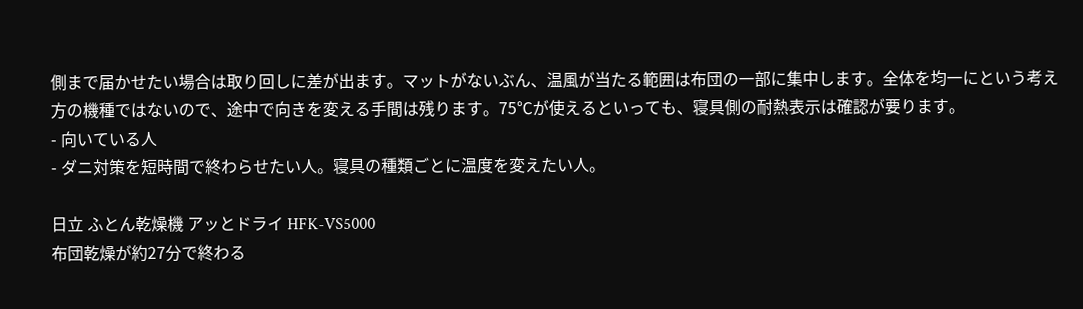側まで届かせたい場合は取り回しに差が出ます。マットがないぶん、温風が当たる範囲は布団の一部に集中します。全体を均一にという考え方の機種ではないので、途中で向きを変える手間は残ります。75℃が使えるといっても、寝具側の耐熱表示は確認が要ります。
- 向いている人
- ダニ対策を短時間で終わらせたい人。寝具の種類ごとに温度を変えたい人。

日立 ふとん乾燥機 アッとドライ HFK-VS5000
布団乾燥が約27分で終わる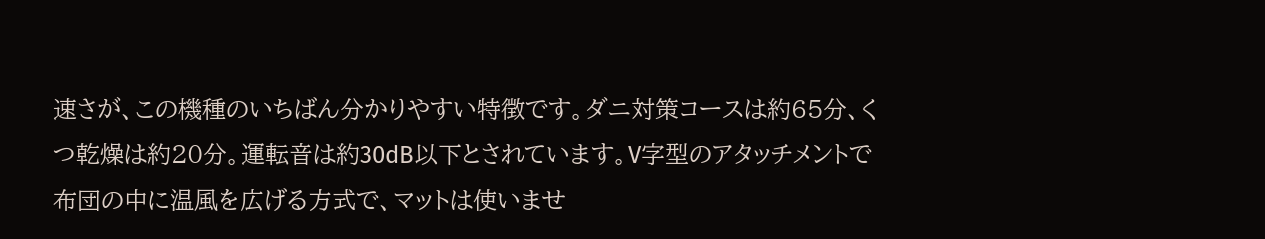速さが、この機種のいちばん分かりやすい特徴です。ダニ対策コースは約65分、くつ乾燥は約20分。運転音は約30dB以下とされています。V字型のアタッチメントで布団の中に温風を広げる方式で、マットは使いませ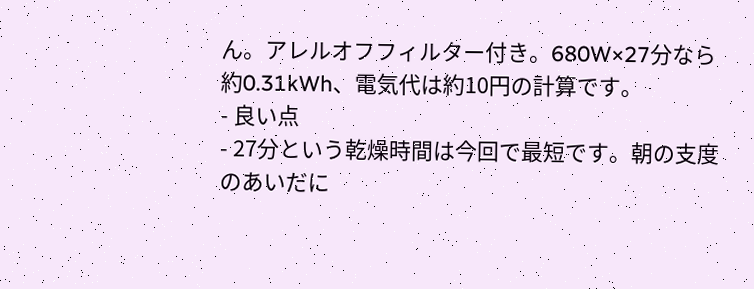ん。アレルオフフィルター付き。680W×27分なら約0.31kWh、電気代は約10円の計算です。
- 良い点
- 27分という乾燥時間は今回で最短です。朝の支度のあいだに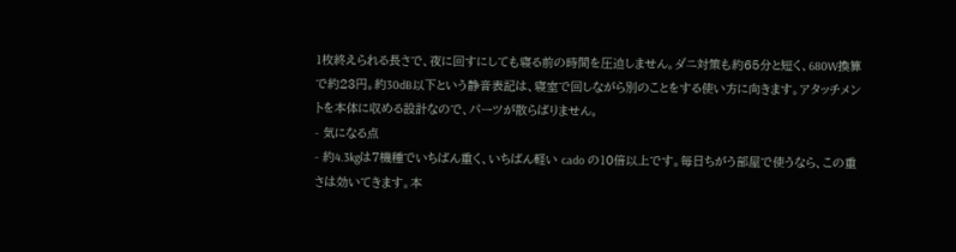1枚終えられる長さで、夜に回すにしても寝る前の時間を圧迫しません。ダニ対策も約65分と短く、680W換算で約23円。約30dB以下という静音表記は、寝室で回しながら別のことをする使い方に向きます。アタッチメントを本体に収める設計なので、パーツが散らばりません。
- 気になる点
- 約4.3kgは7機種でいちばん重く、いちばん軽い cado の10倍以上です。毎日ちがう部屋で使うなら、この重さは効いてきます。本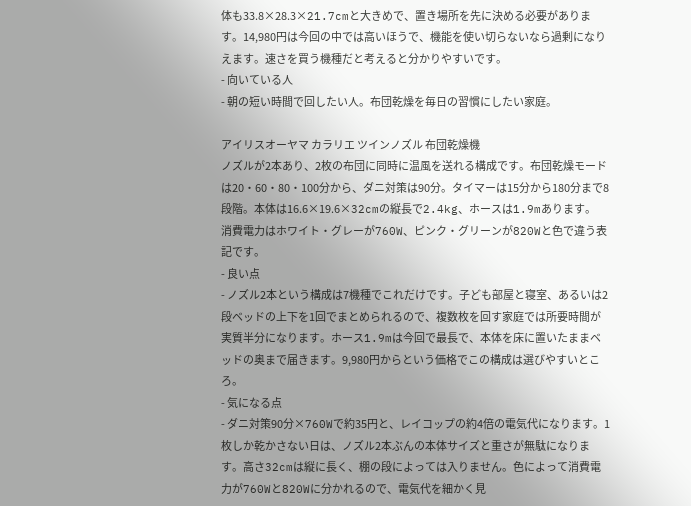体も33.8×28.3×21.7cmと大きめで、置き場所を先に決める必要があります。14,980円は今回の中では高いほうで、機能を使い切らないなら過剰になりえます。速さを買う機種だと考えると分かりやすいです。
- 向いている人
- 朝の短い時間で回したい人。布団乾燥を毎日の習慣にしたい家庭。

アイリスオーヤマ カラリエ ツインノズル 布団乾燥機
ノズルが2本あり、2枚の布団に同時に温風を送れる構成です。布団乾燥モードは20・60・80・100分から、ダニ対策は90分。タイマーは15分から180分まで8段階。本体は16.6×19.6×32cmの縦長で2.4kg、ホースは1.9mあります。消費電力はホワイト・グレーが760W、ピンク・グリーンが820Wと色で違う表記です。
- 良い点
- ノズル2本という構成は7機種でこれだけです。子ども部屋と寝室、あるいは2段ベッドの上下を1回でまとめられるので、複数枚を回す家庭では所要時間が実質半分になります。ホース1.9mは今回で最長で、本体を床に置いたままベッドの奥まで届きます。9,980円からという価格でこの構成は選びやすいところ。
- 気になる点
- ダニ対策90分×760Wで約35円と、レイコップの約4倍の電気代になります。1枚しか乾かさない日は、ノズル2本ぶんの本体サイズと重さが無駄になります。高さ32cmは縦に長く、棚の段によっては入りません。色によって消費電力が760Wと820Wに分かれるので、電気代を細かく見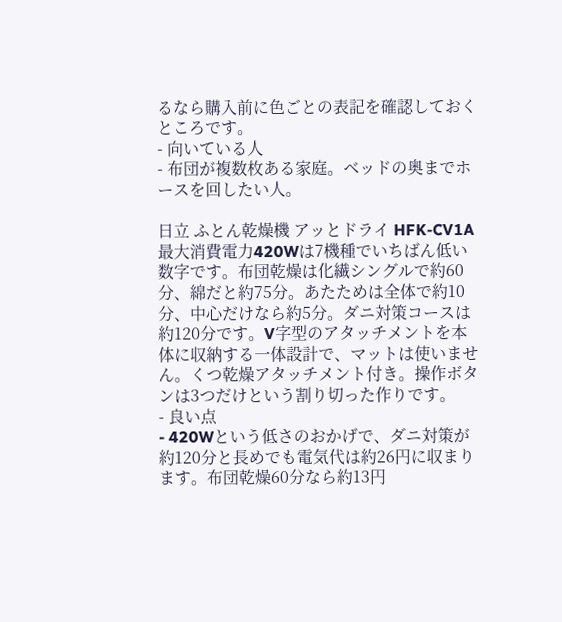るなら購入前に色ごとの表記を確認しておくところです。
- 向いている人
- 布団が複数枚ある家庭。ベッドの奥までホースを回したい人。

日立 ふとん乾燥機 アッとドライ HFK-CV1A
最大消費電力420Wは7機種でいちばん低い数字です。布団乾燥は化繊シングルで約60分、綿だと約75分。あたためは全体で約10分、中心だけなら約5分。ダニ対策コースは約120分です。V字型のアタッチメントを本体に収納する一体設計で、マットは使いません。くつ乾燥アタッチメント付き。操作ボタンは3つだけという割り切った作りです。
- 良い点
- 420Wという低さのおかげで、ダニ対策が約120分と長めでも電気代は約26円に収まります。布団乾燥60分なら約13円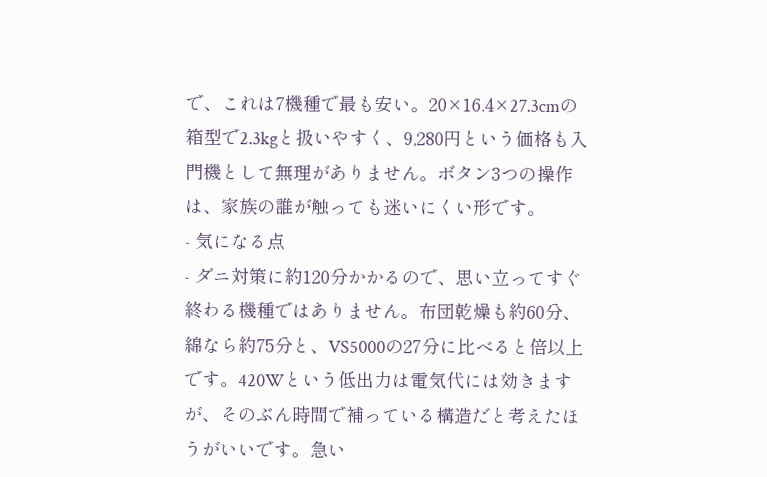で、これは7機種で最も安い。20×16.4×27.3cmの箱型で2.3kgと扱いやすく、9,280円という価格も入門機として無理がありません。ボタン3つの操作は、家族の誰が触っても迷いにくい形です。
- 気になる点
- ダニ対策に約120分かかるので、思い立ってすぐ終わる機種ではありません。布団乾燥も約60分、綿なら約75分と、VS5000の27分に比べると倍以上です。420Wという低出力は電気代には効きますが、そのぶん時間で補っている構造だと考えたほうがいいです。急い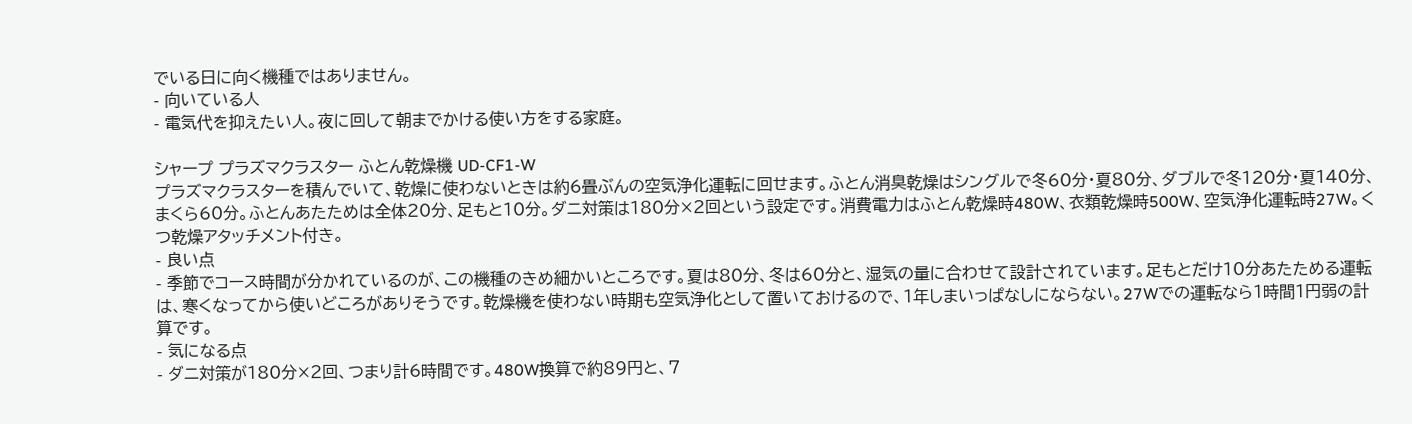でいる日に向く機種ではありません。
- 向いている人
- 電気代を抑えたい人。夜に回して朝までかける使い方をする家庭。

シャープ プラズマクラスター ふとん乾燥機 UD-CF1-W
プラズマクラスターを積んでいて、乾燥に使わないときは約6畳ぶんの空気浄化運転に回せます。ふとん消臭乾燥はシングルで冬60分・夏80分、ダブルで冬120分・夏140分、まくら60分。ふとんあたためは全体20分、足もと10分。ダニ対策は180分×2回という設定です。消費電力はふとん乾燥時480W、衣類乾燥時500W、空気浄化運転時27W。くつ乾燥アタッチメント付き。
- 良い点
- 季節でコース時間が分かれているのが、この機種のきめ細かいところです。夏は80分、冬は60分と、湿気の量に合わせて設計されています。足もとだけ10分あたためる運転は、寒くなってから使いどころがありそうです。乾燥機を使わない時期も空気浄化として置いておけるので、1年しまいっぱなしにならない。27Wでの運転なら1時間1円弱の計算です。
- 気になる点
- ダニ対策が180分×2回、つまり計6時間です。480W換算で約89円と、7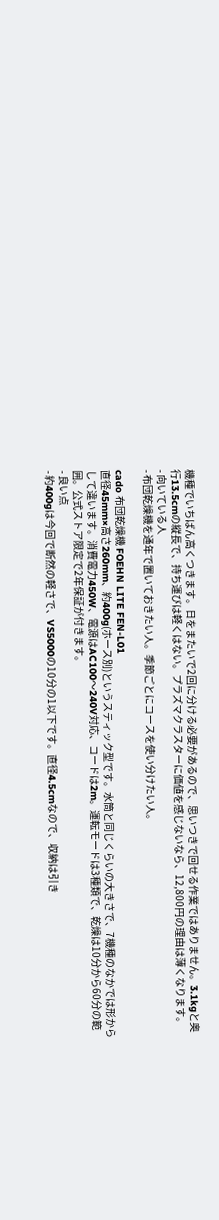機種でいちばん高くつきます。日をまたいで2回に分ける必要があるので、思いつきで回せる作業ではありません。3.1kgと奥行13.5cmの縦長で、持ち運びは軽くはない。プラズマクラスターに価値を感じないなら、12,800円の理由は薄くなります。
- 向いている人
- 布団乾燥機を通年で置いておきたい人。季節ごとにコースを使い分けたい人。

cado 布団乾燥機 FOEHN LITE FEN-L01
直径45mm×高さ260mm、約400g(ホース別)というスティック型です。水筒と同じくらいの大きさで、7機種のなかでは形からして違います。消費電力450W、電源はAC100〜240V対応、コードは2m。運転モードは3種類で、乾燥は10分から60分の範囲。公式ストア限定で2年保証が付きます。
- 良い点
- 約400gは今回で断然の軽さで、VS5000の10分の1以下です。直径4.5cmなので、収納は引き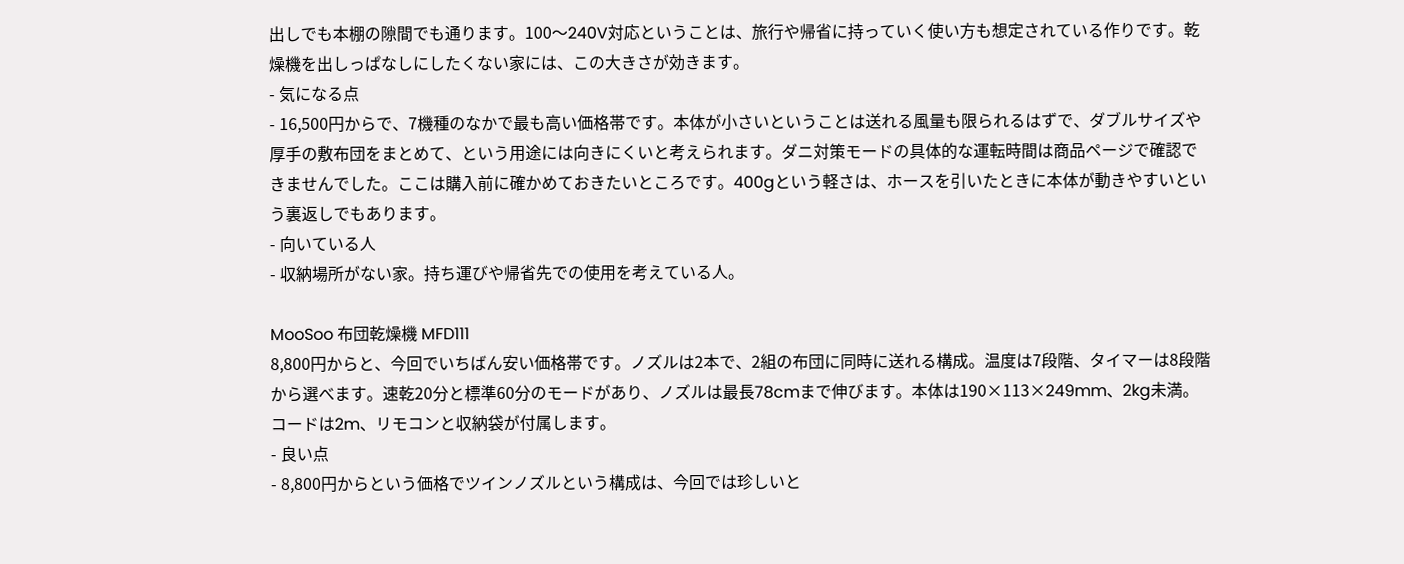出しでも本棚の隙間でも通ります。100〜240V対応ということは、旅行や帰省に持っていく使い方も想定されている作りです。乾燥機を出しっぱなしにしたくない家には、この大きさが効きます。
- 気になる点
- 16,500円からで、7機種のなかで最も高い価格帯です。本体が小さいということは送れる風量も限られるはずで、ダブルサイズや厚手の敷布団をまとめて、という用途には向きにくいと考えられます。ダニ対策モードの具体的な運転時間は商品ページで確認できませんでした。ここは購入前に確かめておきたいところです。400gという軽さは、ホースを引いたときに本体が動きやすいという裏返しでもあります。
- 向いている人
- 収納場所がない家。持ち運びや帰省先での使用を考えている人。

MooSoo 布団乾燥機 MFD111
8,800円からと、今回でいちばん安い価格帯です。ノズルは2本で、2組の布団に同時に送れる構成。温度は7段階、タイマーは8段階から選べます。速乾20分と標準60分のモードがあり、ノズルは最長78cmまで伸びます。本体は190×113×249mm、2kg未満。コードは2m、リモコンと収納袋が付属します。
- 良い点
- 8,800円からという価格でツインノズルという構成は、今回では珍しいと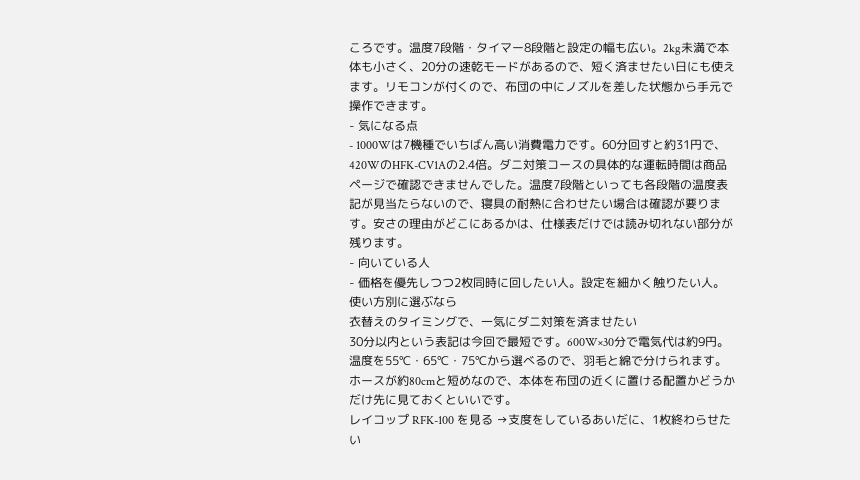ころです。温度7段階・タイマー8段階と設定の幅も広い。2kg未満で本体も小さく、20分の速乾モードがあるので、短く済ませたい日にも使えます。リモコンが付くので、布団の中にノズルを差した状態から手元で操作できます。
- 気になる点
- 1000Wは7機種でいちばん高い消費電力です。60分回すと約31円で、420WのHFK-CV1Aの2.4倍。ダニ対策コースの具体的な運転時間は商品ページで確認できませんでした。温度7段階といっても各段階の温度表記が見当たらないので、寝具の耐熱に合わせたい場合は確認が要ります。安さの理由がどこにあるかは、仕様表だけでは読み切れない部分が残ります。
- 向いている人
- 価格を優先しつつ2枚同時に回したい人。設定を細かく触りたい人。
使い方別に選ぶなら
衣替えのタイミングで、一気にダニ対策を済ませたい
30分以内という表記は今回で最短です。600W×30分で電気代は約9円。温度を55℃・65℃・75℃から選べるので、羽毛と綿で分けられます。ホースが約80cmと短めなので、本体を布団の近くに置ける配置かどうかだけ先に見ておくといいです。
レイコップ RFK-100 を見る →支度をしているあいだに、1枚終わらせたい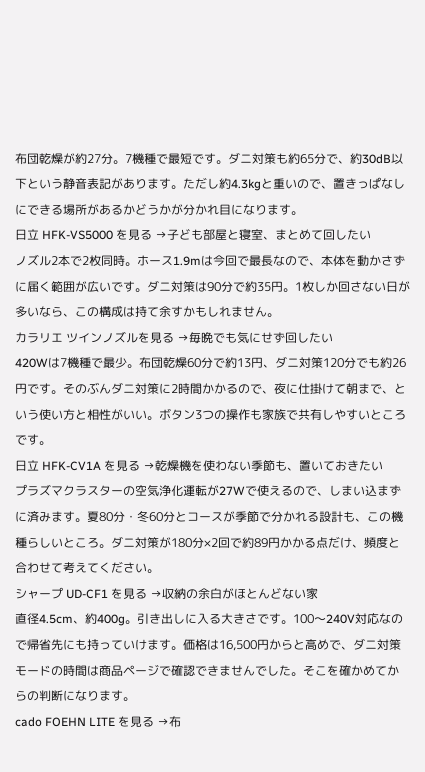布団乾燥が約27分。7機種で最短です。ダニ対策も約65分で、約30dB以下という静音表記があります。ただし約4.3kgと重いので、置きっぱなしにできる場所があるかどうかが分かれ目になります。
日立 HFK-VS5000 を見る →子ども部屋と寝室、まとめて回したい
ノズル2本で2枚同時。ホース1.9mは今回で最長なので、本体を動かさずに届く範囲が広いです。ダニ対策は90分で約35円。1枚しか回さない日が多いなら、この構成は持て余すかもしれません。
カラリエ ツインノズルを見る →毎晩でも気にせず回したい
420Wは7機種で最少。布団乾燥60分で約13円、ダニ対策120分でも約26円です。そのぶんダニ対策に2時間かかるので、夜に仕掛けて朝まで、という使い方と相性がいい。ボタン3つの操作も家族で共有しやすいところです。
日立 HFK-CV1A を見る →乾燥機を使わない季節も、置いておきたい
プラズマクラスターの空気浄化運転が27Wで使えるので、しまい込まずに済みます。夏80分・冬60分とコースが季節で分かれる設計も、この機種らしいところ。ダニ対策が180分×2回で約89円かかる点だけ、頻度と合わせて考えてください。
シャープ UD-CF1 を見る →収納の余白がほとんどない家
直径4.5cm、約400g。引き出しに入る大きさです。100〜240V対応なので帰省先にも持っていけます。価格は16,500円からと高めで、ダニ対策モードの時間は商品ページで確認できませんでした。そこを確かめてからの判断になります。
cado FOEHN LITE を見る →布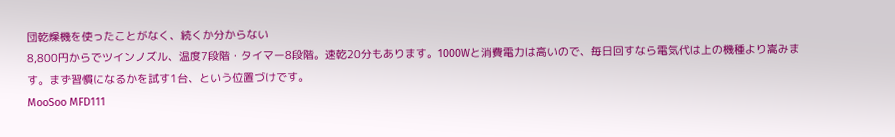団乾燥機を使ったことがなく、続くか分からない
8,800円からでツインノズル、温度7段階・タイマー8段階。速乾20分もあります。1000Wと消費電力は高いので、毎日回すなら電気代は上の機種より嵩みます。まず習慣になるかを試す1台、という位置づけです。
MooSoo MFD111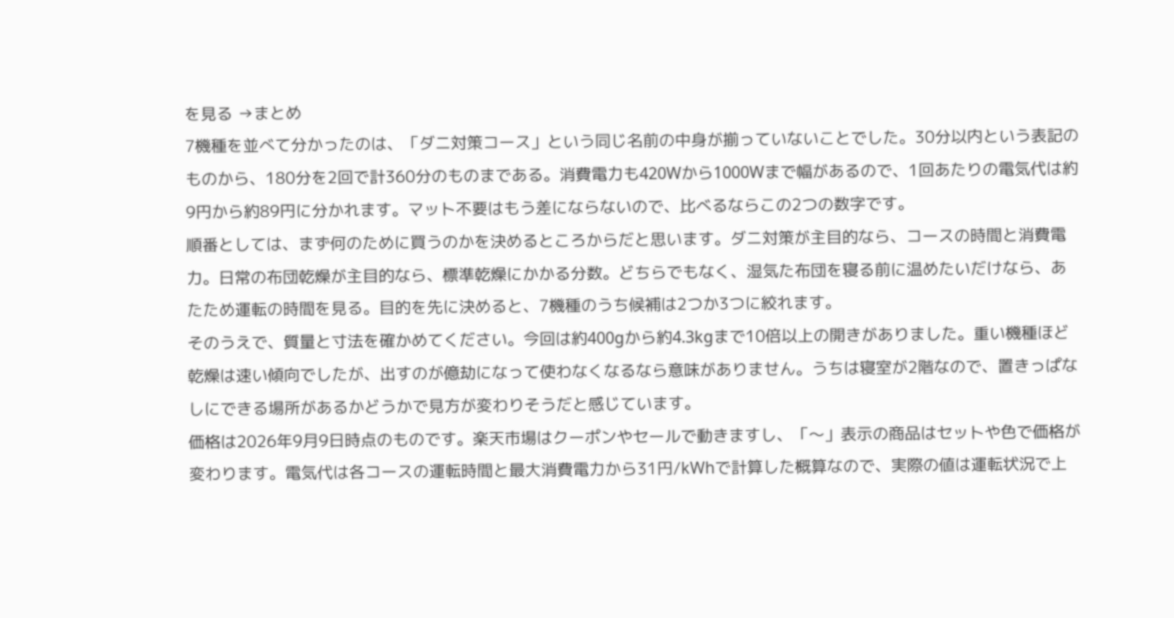を見る →まとめ
7機種を並べて分かったのは、「ダニ対策コース」という同じ名前の中身が揃っていないことでした。30分以内という表記のものから、180分を2回で計360分のものまである。消費電力も420Wから1000Wまで幅があるので、1回あたりの電気代は約9円から約89円に分かれます。マット不要はもう差にならないので、比べるならこの2つの数字です。
順番としては、まず何のために買うのかを決めるところからだと思います。ダニ対策が主目的なら、コースの時間と消費電力。日常の布団乾燥が主目的なら、標準乾燥にかかる分数。どちらでもなく、湿気た布団を寝る前に温めたいだけなら、あたため運転の時間を見る。目的を先に決めると、7機種のうち候補は2つか3つに絞れます。
そのうえで、質量と寸法を確かめてください。今回は約400gから約4.3kgまで10倍以上の開きがありました。重い機種ほど乾燥は速い傾向でしたが、出すのが億劫になって使わなくなるなら意味がありません。うちは寝室が2階なので、置きっぱなしにできる場所があるかどうかで見方が変わりそうだと感じています。
価格は2026年9月9日時点のものです。楽天市場はクーポンやセールで動きますし、「〜」表示の商品はセットや色で価格が変わります。電気代は各コースの運転時間と最大消費電力から31円/kWhで計算した概算なので、実際の値は運転状況で上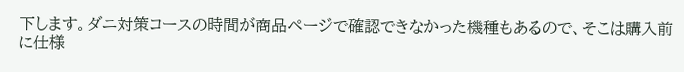下します。ダニ対策コースの時間が商品ページで確認できなかった機種もあるので、そこは購入前に仕様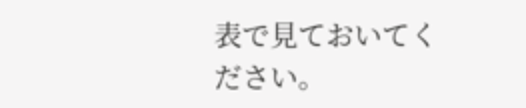表で見ておいてください。